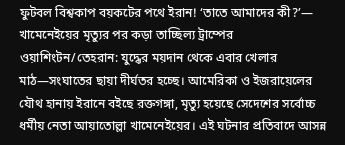ফুটবল বিশ্বকাপ বয়কটের পথে ইরান! ‘তাতে আমাদের কী?’— খামেনেইয়ের মৃত্যুর পর কড়া তাচ্ছিল্য ট্রাম্পের
ওয়াশিংটন/তেহরান: যুদ্ধের ময়দান থেকে এবার খেলার মাঠ—সংঘাতের ছায়া দীর্ঘতর হচ্ছে। আমেরিকা ও ইজরায়েলের যৌথ হানায় ইরানে বইছে রক্তগঙ্গা, মৃত্যু হয়েছে সেদেশের সর্বোচ্চ ধর্মীয় নেতা আয়াতোল্লা খামেনেইয়ের। এই ঘটনার প্রতিবাদে আসন্ন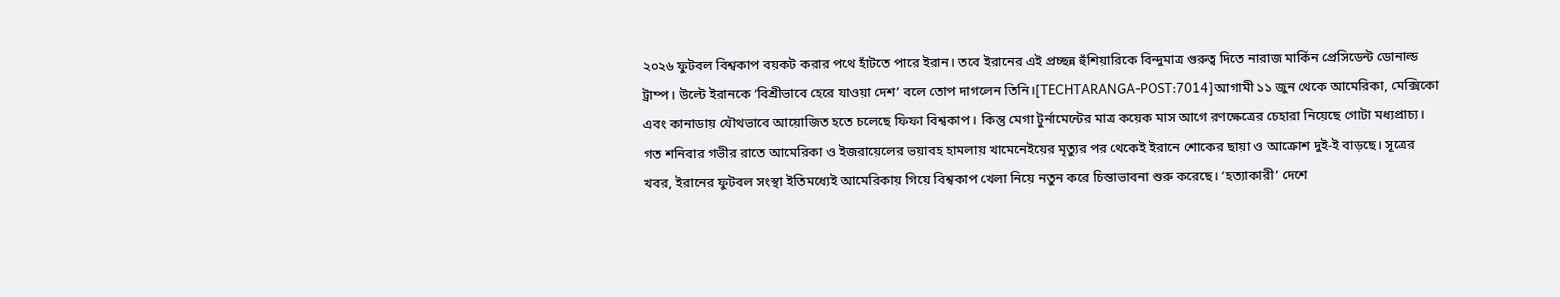২০২৬ ফুটবল বিশ্বকাপ বয়কট করার পথে হাঁটতে পারে ইরান। তবে ইরানের এই প্রচ্ছন্ন হুঁশিয়ারিকে বিন্দুমাত্র গুরুত্ব দিতে নারাজ মার্কিন প্রেসিডেন্ট ডোনাল্ড ট্রাম্প। উল্টে ইরানকে ‘বিশ্রীভাবে হেরে যাওয়া দেশ’ বলে তোপ দাগলেন তিনি।[TECHTARANGA-POST:7014]আগামী ১১ জুন থেকে আমেরিকা, মেক্সিকো এবং কানাডায় যৌথভাবে আয়োজিত হতে চলেছে ফিফা বিশ্বকাপ। কিন্তু মেগা টুর্নামেন্টের মাত্র কয়েক মাস আগে রণক্ষেত্রের চেহারা নিয়েছে গোটা মধ্যপ্রাচ্য। গত শনিবার গভীর রাতে আমেরিকা ও ইজরায়েলের ভয়াবহ হামলায় খামেনেইয়ের মৃত্যুর পর থেকেই ইরানে শোকের ছায়া ও আক্রোশ দুই-ই বাড়ছে। সূত্রের খবর, ইরানের ফুটবল সংস্থা ইতিমধ্যেই আমেরিকায় গিয়ে বিশ্বকাপ খেলা নিয়ে নতুন করে চিন্তাভাবনা শুরু করেছে। ‘হত্যাকারী’ দেশে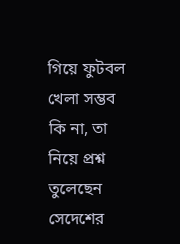গিয়ে ফুটবল খেলা সম্ভব কি না, তা নিয়ে প্রশ্ন তুলেছেন সেদেশের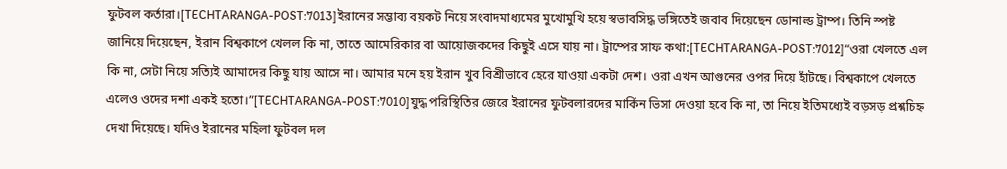ফুটবল কর্তারা।[TECHTARANGA-POST:7013]ইরানের সম্ভাব্য বয়কট নিয়ে সংবাদমাধ্যমের মুখোমুখি হয়ে স্বভাবসিদ্ধ ভঙ্গিতেই জবাব দিয়েছেন ডোনাল্ড ট্রাম্প। তিনি স্পষ্ট জানিয়ে দিয়েছেন, ইরান বিশ্বকাপে খেলল কি না, তাতে আমেরিকার বা আয়োজকদের কিছুই এসে যায় না। ট্রাম্পের সাফ কথা:[TECHTARANGA-POST:7012]“ওরা খেলতে এল কি না, সেটা নিয়ে সত্যিই আমাদের কিছু যায় আসে না। আমার মনে হয় ইরান খুব বিশ্রীভাবে হেরে যাওয়া একটা দেশ। ওরা এখন আগুনের ওপর দিয়ে হাঁটছে। বিশ্বকাপে খেলতে এলেও ওদের দশা একই হতো।”[TECHTARANGA-POST:7010]যুদ্ধ পরিস্থিতির জেরে ইরানের ফুটবলারদের মার্কিন ভিসা দেওয়া হবে কি না, তা নিয়ে ইতিমধ্যেই বড়সড় প্রশ্নচিহ্ন দেখা দিয়েছে। যদিও ইরানের মহিলা ফুটবল দল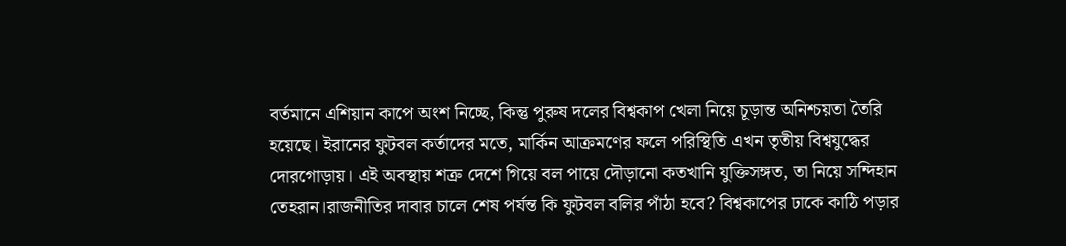বর্তমানে এশিয়ান কাপে অংশ নিচ্ছে, কিন্তু পুরুষ দলের বিশ্বকাপ খেলা নিয়ে চূড়ান্ত অনিশ্চয়তা তৈরি হয়েছে। ইরানের ফুটবল কর্তাদের মতে, মার্কিন আক্রমণের ফলে পরিস্থিতি এখন তৃতীয় বিশ্বযুদ্ধের দোরগোড়ায়। এই অবস্থায় শত্রু দেশে গিয়ে বল পায়ে দৌড়ানো কতখানি যুক্তিসঙ্গত, তা নিয়ে সন্দিহান তেহরান।রাজনীতির দাবার চালে শেষ পর্যন্ত কি ফুটবল বলির পাঁঠা হবে? বিশ্বকাপের ঢাকে কাঠি পড়ার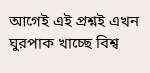আগেই এই প্রশ্নই এখন ঘুরপাক খাচ্ছে বিশ্ব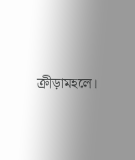ক্রীড়ামহলে।